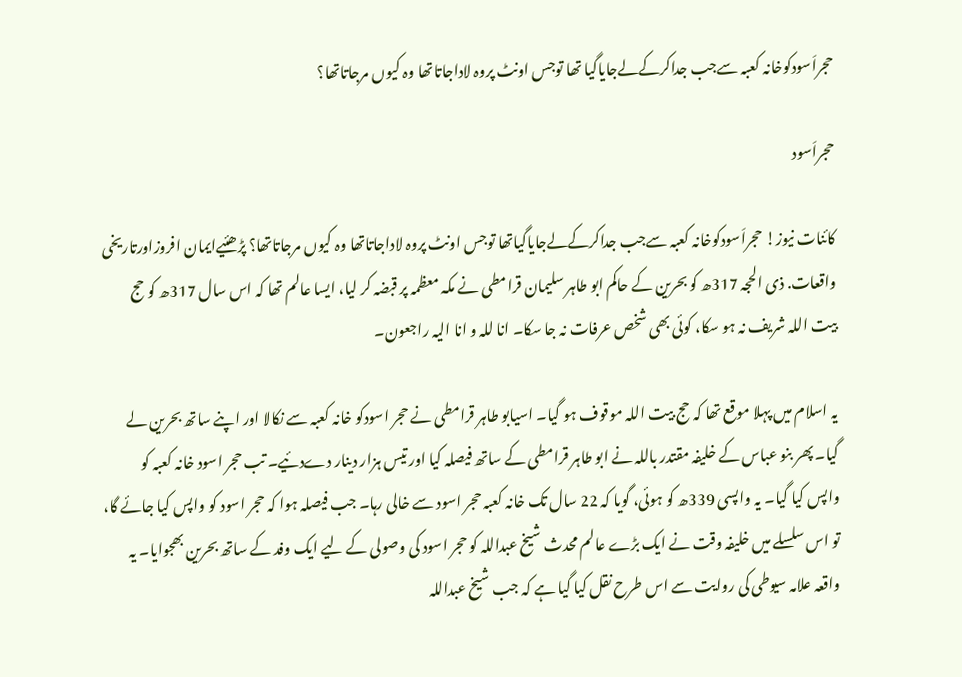حجراَسودکوخانہ کعبہ سےجب جداکرکےلےجایاگیا تھا توجس اونٹ پروہ لاداجاتاتھا وہ کیوں مرجاتاتھا؟

حجراَسود

کائنات نیوز! حجراَسودکوخانہ کعبہ سےجب جداکرکےلےجایاگیاتھا توجس اونٹ پروہ لاداجاتاتھا وہ کیوں مرجاتاتھا؟ پڑھئیےایمان افروزاورتاریخی واقعات. ذی الحجہ 317ھ کو بحرین کے حاکم ابو طاہر سلیمان قرامطی نے مکہ معظمہ پر قبضہ کر لیا، ایسا عالم تھا کہ اس سال 317ھ کو حج بیت اللہ شریف نہ ہو سکا، کوئی بھی شخص عرفات نہ جا سکا۔ انا للہ و انا الیہ راجعون۔

یہ اسلام میں پہلا موقع تھا کہ حج بیت اللہ موقوف ہو گیا۔ اسیابو طاہر قرامطی نے حجر اسودکو خانہ کعبہ سے نکالا اور اپنے ساتھ بحرین لے گیا۔ پھر بنو عباس کے خلیفہ مقتدر باللہ نے ابو طاہر قرامطی کے ساتھ فیصلہ کیا اور تیس ہزار دینار دےدئیے۔ تب حجر اسود خانہ کعبہ کو واپس کیا گیا۔ یہ واپسی 339ھ کو ہوئی، گویا کہ 22 سال تک خانہ کعبہ حجر اسود سے خالی رہا۔ جب فیصلہ ہوا کہ حجر اسود کو واپس کیا جائے گا، تو اس سلسلے میں خلیفہ وقت نے ایک بڑے عالم محدث شیخ عبداللہ کو حجر اسود کی وصولی کے لیے ایک وفد کے ساتھ بحرین بھجوایا۔ یہ واقعہ علامہ سیوطی کی روایت سے اس طرح نقل کیا گیا ہے کہ جب شیخ عبداللہ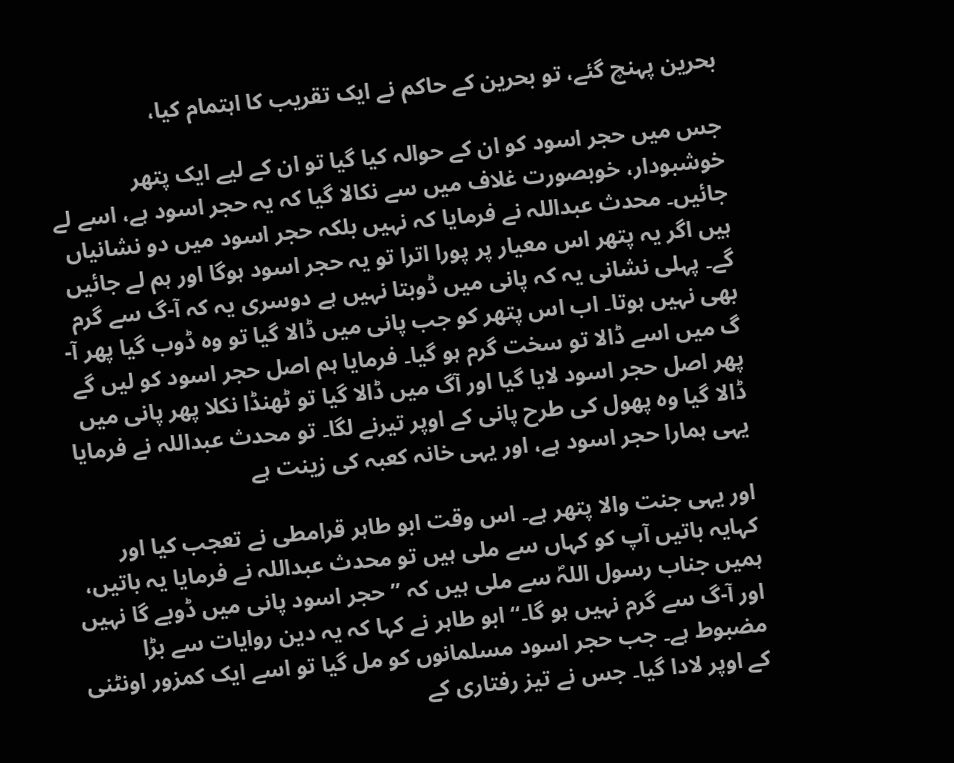بحرین پہنچ گئے، تو بحرین کے حاکم نے ایک تقریب کا اہتمام کیا،

جس میں حجر اسود کو ان کے حوالہ کیا گیا تو ان کے لیے ایک پتھر خوشبودار، خوبصورت غلاف میں سے نکالا گیا کہ یہ حجر اسود ہے، اسے لے جائیں۔ محدث عبداللہ نے فرمایا کہ نہیں بلکہ حجر اسود میں دو نشانیاں ہیں اگر یہ پتھر اس معیار پر پورا اترا تو یہ حجر اسود ہوگا اور ہم لے جائیں گے۔ پہلی نشانی یہ کہ پانی میں ڈوبتا نہیں ہے دوسری یہ کہ آ-گ سے گرم بھی نہیں ہوتا۔ اب اس پتھر کو جب پانی میں ڈالا گیا تو وہ ڈوب گیا پھر آ-گ میں اسے ڈالا تو سخت گرم ہو گیا۔ فرمایا ہم اصل حجر اسود کو لیں گے پھر اصل حجر اسود لایا گیا اور آگ میں ڈالا گیا تو ٹھنڈا نکلا پھر پانی میں ڈالا گیا وہ پھول کی طرح پانی کے اوپر تیرنے لگا۔ تو محدث عبداللہ نے فرمایا یہی ہمارا حجر اسود ہے، اور یہی خانہ کعبہ کی زینت ہے

اور یہی جنت والا پتھر ہے۔ اس وقت ابو طاہر قرامطی نے تعجب کیا اور کہایہ باتیں آپ کو کہاں سے ملی ہیں تو محدث عبداللہ نے فرمایا یہ باتیں، ہمیں جناب رسول اللہؐ سے ملی ہیں کہ ’’حجر اسود پانی میں ڈوبے گا نہیں اور آ-گ سے گرم نہیں ہو گا۔‘‘ ابو طاہر نے کہا کہ یہ دین روایات سے بڑا مضبوط ہے۔ جب حجر اسود مسلمانوں کو مل گیا تو اسے ایک کمزور اونٹنی کے اوپر لادا گیا۔ جس نے تیز رفتاری کے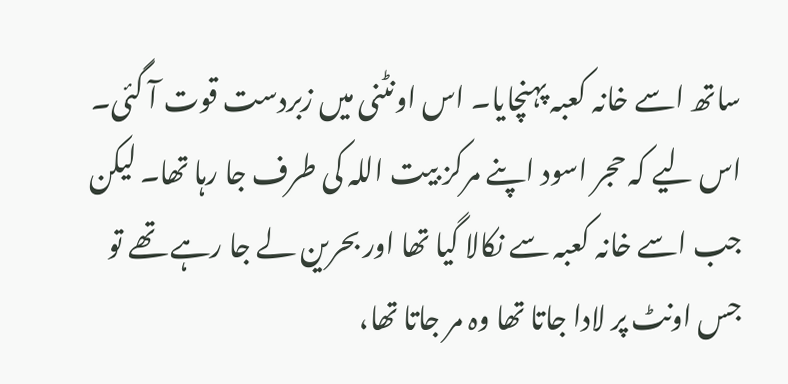ساتھ اسے خانہ کعبہ پہنچایا۔ اس اونٹنی میں زبردست قوت آ گئی۔ اس لیے کہ حجر اسود اپنے مرکز بیت اللہ کی طرف جا رہا تھا۔ لیکن جب اسے خانہ کعبہ سے نکالا گیا تھا اور بحرین لے جا رہے تھے تو جس اونٹ پر لادا جاتا تھا وہ مر جاتا تھا،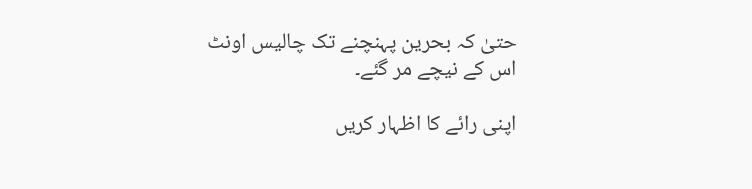حتیٰ کہ بحرین پہنچنے تک چالیس اونٹ اس کے نیچے مر گئے۔

اپنی رائے کا اظہار کریں